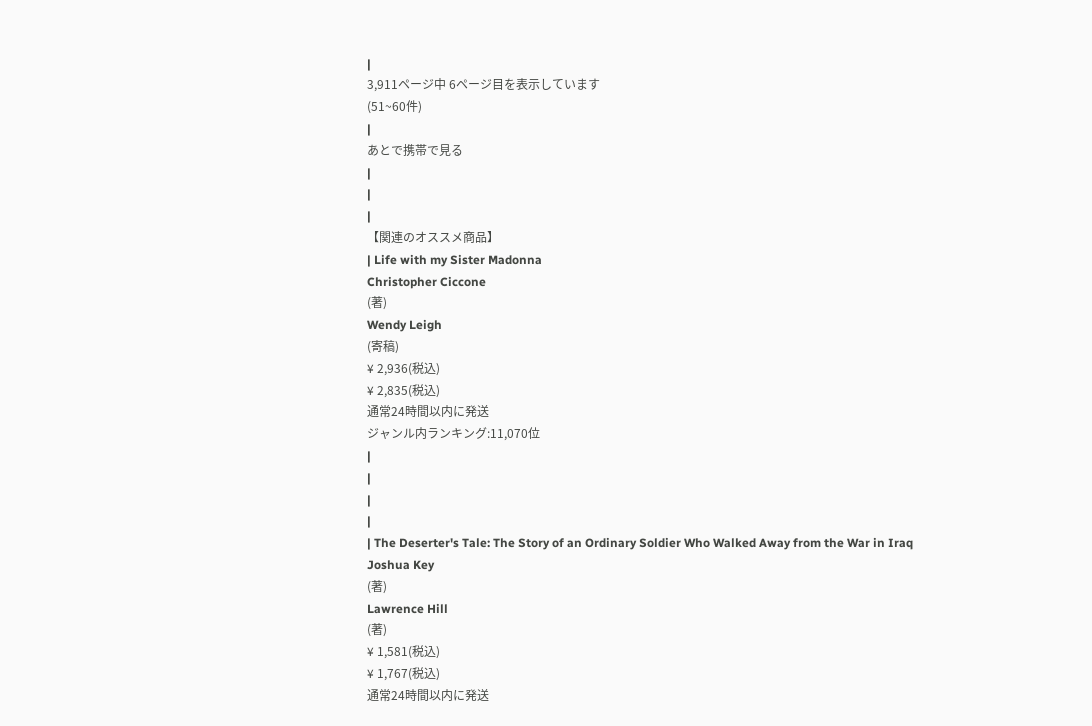|
3,911ページ中 6ページ目を表示しています
(51~60件)
|
あとで携帯で見る
|
|
|
【関連のオススメ商品】
| Life with my Sister Madonna
Christopher Ciccone
(著)
Wendy Leigh
(寄稿)
¥ 2,936(税込)
¥ 2,835(税込)
通常24時間以内に発送
ジャンル内ランキング:11,070位
|
|
|
|
| The Deserter's Tale: The Story of an Ordinary Soldier Who Walked Away from the War in Iraq
Joshua Key
(著)
Lawrence Hill
(著)
¥ 1,581(税込)
¥ 1,767(税込)
通常24時間以内に発送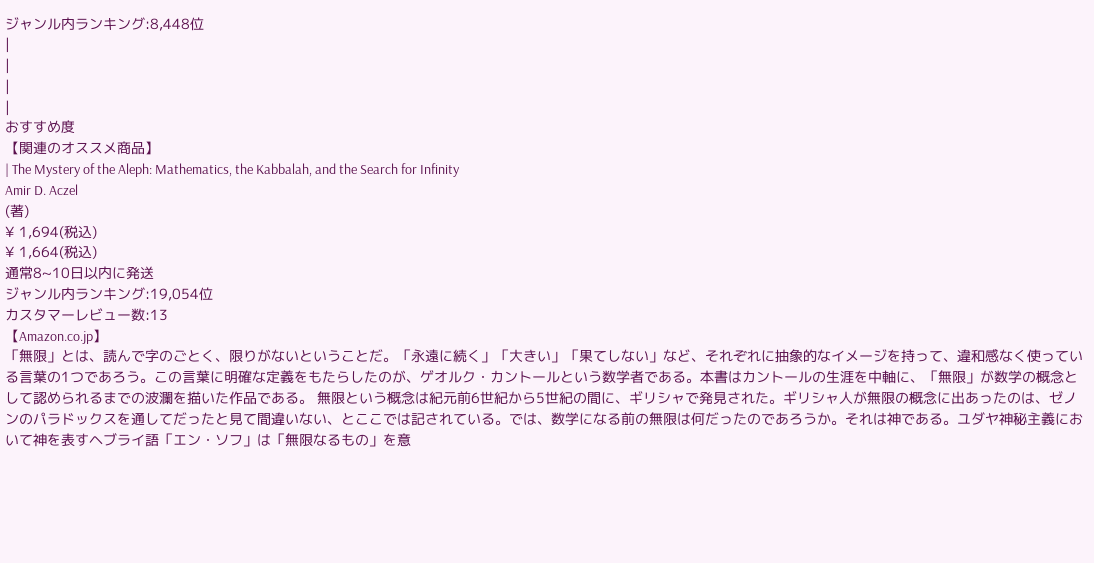ジャンル内ランキング:8,448位
|
|
|
|
おすすめ度
【関連のオススメ商品】
| The Mystery of the Aleph: Mathematics, the Kabbalah, and the Search for Infinity
Amir D. Aczel
(著)
¥ 1,694(税込)
¥ 1,664(税込)
通常8~10日以内に発送
ジャンル内ランキング:19,054位
カスタマーレビュー数:13
【Amazon.co.jp】
「無限」とは、読んで字のごとく、限りがないということだ。「永遠に続く」「大きい」「果てしない」など、それぞれに抽象的なイメージを持って、違和感なく使っている言葉の1つであろう。この言葉に明確な定義をもたらしたのが、ゲオルク・カントールという数学者である。本書はカントールの生涯を中軸に、「無限」が数学の概念として認められるまでの波瀾を描いた作品である。 無限という概念は紀元前6世紀から5世紀の間に、ギリシャで発見された。ギリシャ人が無限の概念に出あったのは、ゼノンのパラドックスを通してだったと見て間違いない、とここでは記されている。では、数学になる前の無限は何だったのであろうか。それは神である。ユダヤ神秘主義において神を表すヘブライ語「エン・ソフ」は「無限なるもの」を意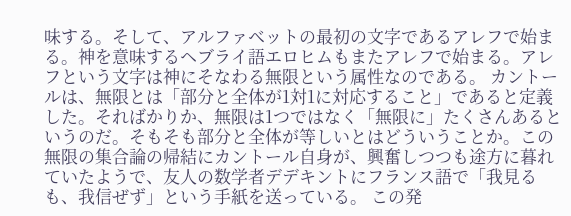味する。そして、アルファベットの最初の文字であるアレフで始まる。神を意味するヘブライ語エロヒムもまたアレフで始まる。アレフという文字は神にそなわる無限という属性なのである。 カントールは、無限とは「部分と全体が1対1に対応すること」であると定義した。そればかりか、無限は1つではなく「無限に」たくさんあるというのだ。そもそも部分と全体が等しいとはどういうことか。この無限の集合論の帰結にカントール自身が、興奮しつつも途方に暮れていたようで、友人の数学者デデキントにフランス語で「我見るも、我信ぜず」という手紙を送っている。 この発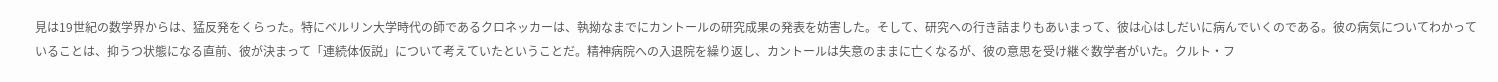見は19世紀の数学界からは、猛反発をくらった。特にベルリン大学時代の師であるクロネッカーは、執拗なまでにカントールの研究成果の発表を妨害した。そして、研究への行き詰まりもあいまって、彼は心はしだいに病んでいくのである。彼の病気についてわかっていることは、抑うつ状態になる直前、彼が決まって「連続体仮説」について考えていたということだ。精神病院への入退院を繰り返し、カントールは失意のままに亡くなるが、彼の意思を受け継ぐ数学者がいた。クルト・フ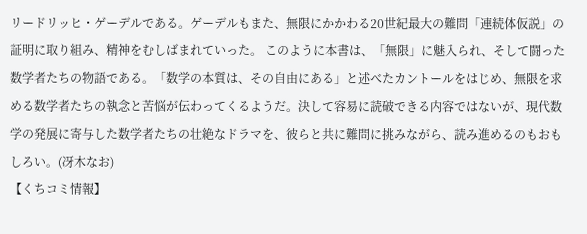リードリッヒ・ゲーデルである。ゲーデルもまた、無限にかかわる20世紀最大の難問「連続体仮説」の証明に取り組み、精神をむしばまれていった。 このように本書は、「無限」に魅入られ、そして闘った数学者たちの物語である。「数学の本質は、その自由にある」と述べたカントールをはじめ、無限を求める数学者たちの執念と苦悩が伝わってくるようだ。決して容易に読破できる内容ではないが、現代数学の発展に寄与した数学者たちの壮絶なドラマを、彼らと共に難問に挑みながら、読み進めるのもおもしろい。(冴木なお)
【くちコミ情報】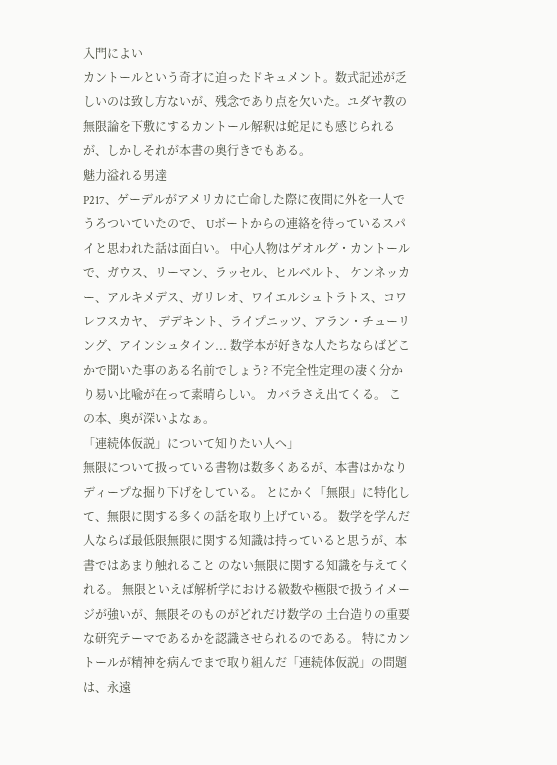入門によい
カントールという奇才に迫ったドキュメント。数式記述が乏しいのは致し方ないが、残念であり点を欠いた。ユダヤ教の無限論を下敷にするカントール解釈は蛇足にも感じられるが、しかしそれが本書の奥行きでもある。
魅力溢れる男達
P217、ゲーデルがアメリカに亡命した際に夜間に外を一人でうろついていたので、 Uボートからの連絡を待っているスパイと思われた話は面白い。 中心人物はゲオルグ・カントールで、ガウス、リーマン、ラッセル、ヒルベルト、 ケンネッカー、アルキメデス、ガリレオ、ワイエルシュトラトス、コワレフスカヤ、 デデキント、ライプニッツ、アラン・チューリング、アインシュタイン... 数学本が好きな人たちならばどこかで聞いた事のある名前でしょう? 不完全性定理の凄く分かり易い比喩が在って素晴らしい。 カバラさえ出てくる。 この本、奥が深いよなぁ。
「連続体仮説」について知りたい人へ」
無限について扱っている書物は数多くあるが、本書はかなりディープな掘り下げをしている。 とにかく「無限」に特化して、無限に関する多くの話を取り上げている。 数学を学んだ人ならば最低限無限に関する知識は持っていると思うが、本書ではあまり触れること のない無限に関する知識を与えてくれる。 無限といえば解析学における級数や極限で扱うイメージが強いが、無限そのものがどれだけ数学の 土台造りの重要な研究テーマであるかを認識させられるのである。 特にカントールが精神を病んでまで取り組んだ「連続体仮説」の問題は、永遠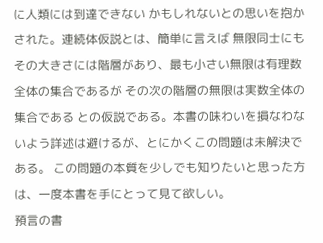に人類には到達できない かもしれないとの思いを抱かされた。連続体仮説とは、簡単に言えば 無限同士にもその大きさには階層があり、最も小さい無限は有理数全体の集合であるが その次の階層の無限は実数全体の集合である との仮説である。本書の味わいを損なわないよう詳述は避けるが、とにかくこの問題は未解決である。 この問題の本質を少しでも知りたいと思った方は、一度本書を手にとって見て欲しい。
預言の書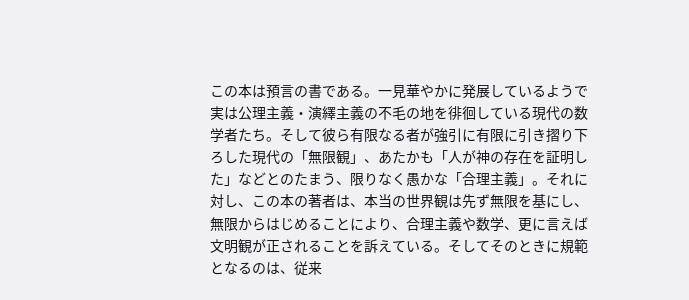この本は預言の書である。一見華やかに発展しているようで実は公理主義・演繹主義の不毛の地を徘徊している現代の数学者たち。そして彼ら有限なる者が強引に有限に引き摺り下ろした現代の「無限観」、あたかも「人が神の存在を証明した」などとのたまう、限りなく愚かな「合理主義」。それに対し、この本の著者は、本当の世界観は先ず無限を基にし、無限からはじめることにより、合理主義や数学、更に言えば文明観が正されることを訴えている。そしてそのときに規範となるのは、従来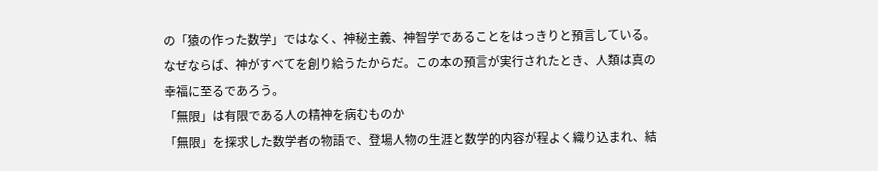の「猿の作った数学」ではなく、神秘主義、神智学であることをはっきりと預言している。なぜならば、神がすべてを創り給うたからだ。この本の預言が実行されたとき、人類は真の幸福に至るであろう。
「無限」は有限である人の精神を病むものか
「無限」を探求した数学者の物語で、登場人物の生涯と数学的内容が程よく織り込まれ、結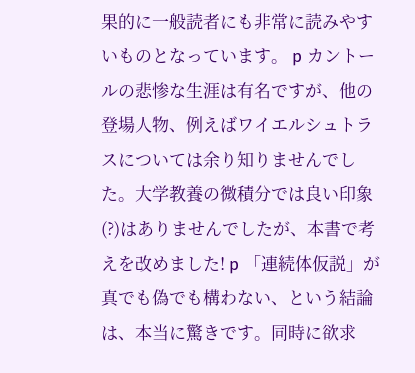果的に一般読者にも非常に読みやすいものとなっています。 p カントールの悲惨な生涯は有名ですが、他の登場人物、例えばワイエルシュトラスについては余り知りませんでした。大学教養の微積分では良い印象(?)はありませんでしたが、本書で考えを改めました! p 「連続体仮説」が真でも偽でも構わない、という結論は、本当に驚きです。同時に欲求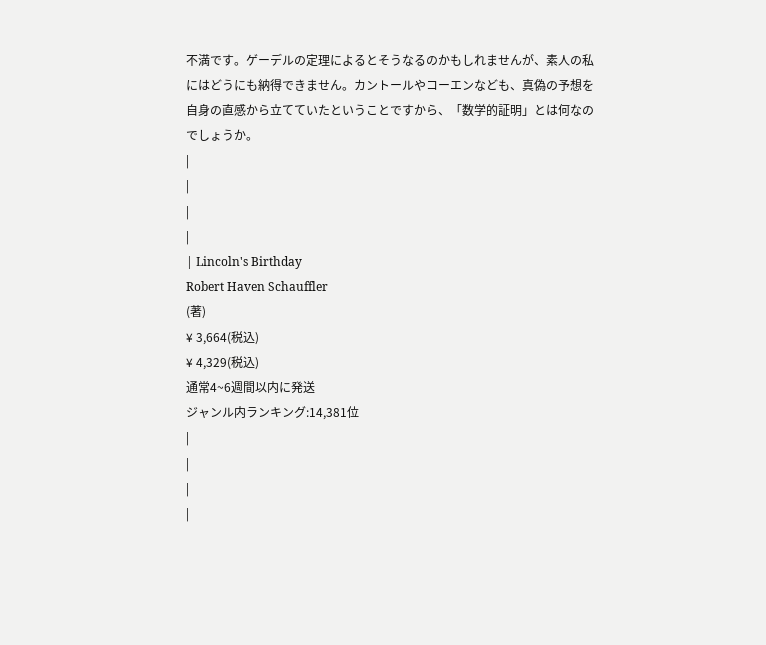不満です。ゲーデルの定理によるとそうなるのかもしれませんが、素人の私にはどうにも納得できません。カントールやコーエンなども、真偽の予想を自身の直感から立てていたということですから、「数学的証明」とは何なのでしょうか。
|
|
|
|
| Lincoln's Birthday
Robert Haven Schauffler
(著)
¥ 3,664(税込)
¥ 4,329(税込)
通常4~6週間以内に発送
ジャンル内ランキング:14,381位
|
|
|
|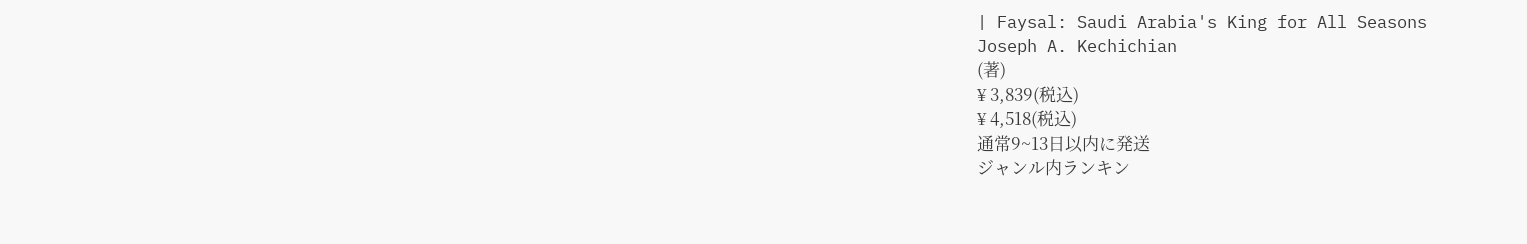| Faysal: Saudi Arabia's King for All Seasons
Joseph A. Kechichian
(著)
¥ 3,839(税込)
¥ 4,518(税込)
通常9~13日以内に発送
ジャンル内ランキン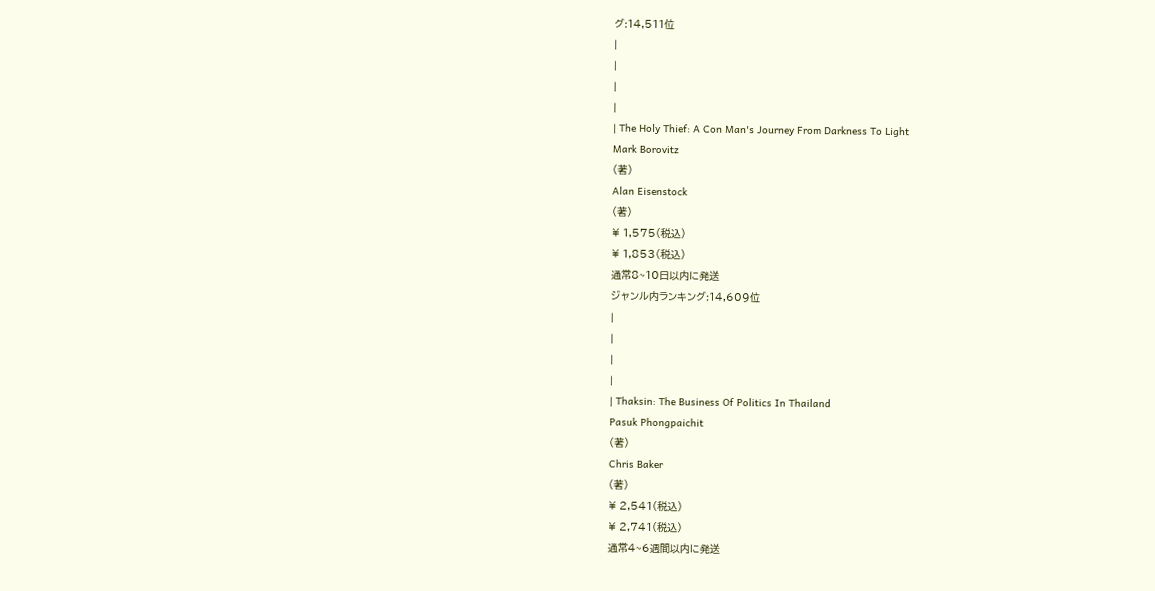グ:14,511位
|
|
|
|
| The Holy Thief: A Con Man's Journey From Darkness To Light
Mark Borovitz
(著)
Alan Eisenstock
(著)
¥ 1,575(税込)
¥ 1,853(税込)
通常8~10日以内に発送
ジャンル内ランキング:14,609位
|
|
|
|
| Thaksin: The Business Of Politics In Thailand
Pasuk Phongpaichit
(著)
Chris Baker
(著)
¥ 2,541(税込)
¥ 2,741(税込)
通常4~6週間以内に発送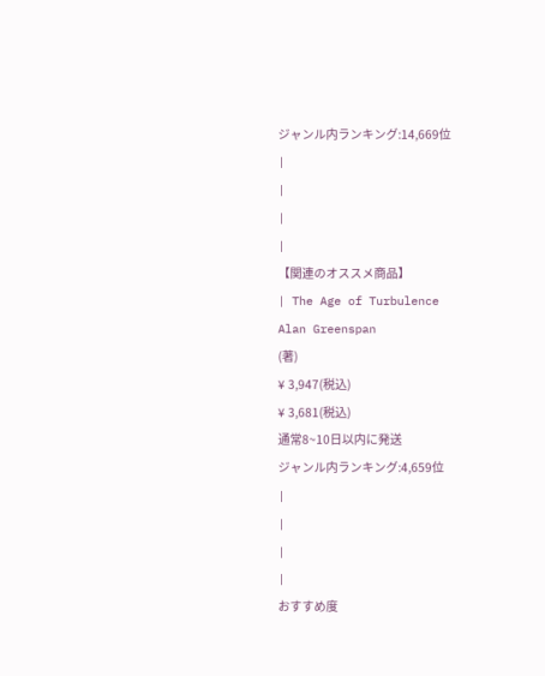ジャンル内ランキング:14,669位
|
|
|
|
【関連のオススメ商品】
| The Age of Turbulence
Alan Greenspan
(著)
¥ 3,947(税込)
¥ 3,681(税込)
通常8~10日以内に発送
ジャンル内ランキング:4,659位
|
|
|
|
おすすめ度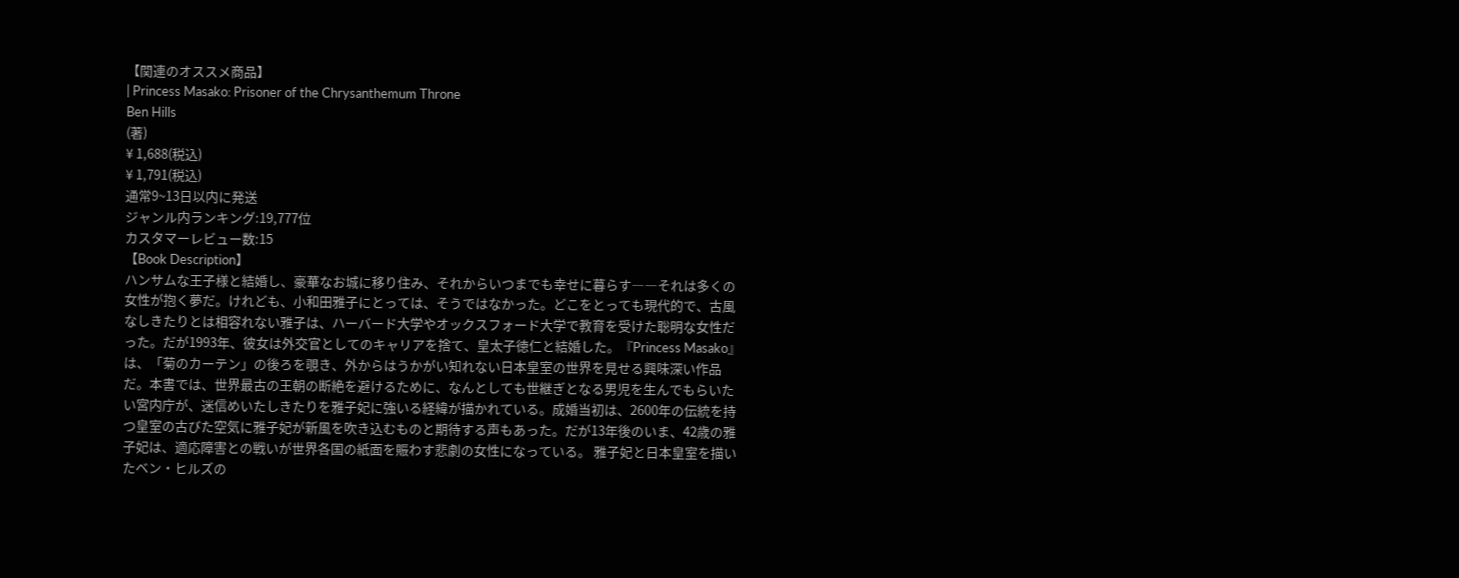【関連のオススメ商品】
| Princess Masako: Prisoner of the Chrysanthemum Throne
Ben Hills
(著)
¥ 1,688(税込)
¥ 1,791(税込)
通常9~13日以内に発送
ジャンル内ランキング:19,777位
カスタマーレビュー数:15
【Book Description】
ハンサムな王子様と結婚し、豪華なお城に移り住み、それからいつまでも幸せに暮らす――それは多くの女性が抱く夢だ。けれども、小和田雅子にとっては、そうではなかった。どこをとっても現代的で、古風なしきたりとは相容れない雅子は、ハーバード大学やオックスフォード大学で教育を受けた聡明な女性だった。だが1993年、彼女は外交官としてのキャリアを捨て、皇太子徳仁と結婚した。『Princess Masako』は、「菊のカーテン」の後ろを覗き、外からはうかがい知れない日本皇室の世界を見せる興味深い作品だ。本書では、世界最古の王朝の断絶を避けるために、なんとしても世継ぎとなる男児を生んでもらいたい宮内庁が、迷信めいたしきたりを雅子妃に強いる経緯が描かれている。成婚当初は、2600年の伝統を持つ皇室の古びた空気に雅子妃が新風を吹き込むものと期待する声もあった。だが13年後のいま、42歳の雅子妃は、適応障害との戦いが世界各国の紙面を賑わす悲劇の女性になっている。 雅子妃と日本皇室を描いたベン・ヒルズの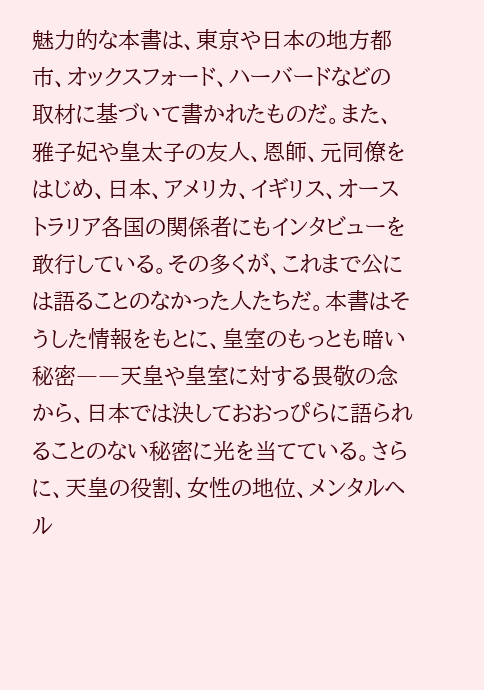魅力的な本書は、東京や日本の地方都市、オックスフォード、ハーバードなどの取材に基づいて書かれたものだ。また、雅子妃や皇太子の友人、恩師、元同僚をはじめ、日本、アメリカ、イギリス、オーストラリア各国の関係者にもインタビューを敢行している。その多くが、これまで公には語ることのなかった人たちだ。本書はそうした情報をもとに、皇室のもっとも暗い秘密――天皇や皇室に対する畏敬の念から、日本では決しておおっぴらに語られることのない秘密に光を当てている。さらに、天皇の役割、女性の地位、メンタルヘル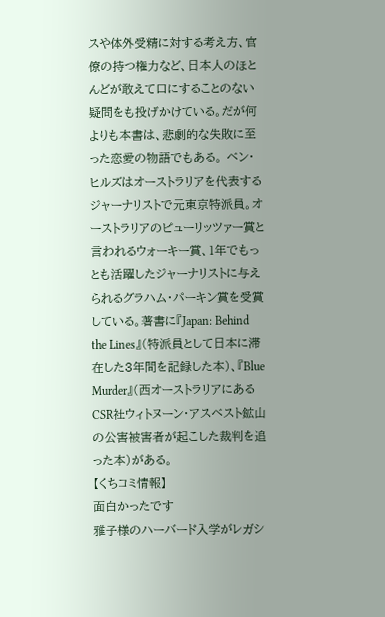スや体外受精に対する考え方、官僚の持つ権力など、日本人のほとんどが敢えて口にすることのない疑問をも投げかけている。だが何よりも本書は、悲劇的な失敗に至った恋愛の物語でもある。 ベン・ヒルズはオーストラリアを代表するジャーナリストで元東京特派員。オーストラリアのピューリッツァー賞と言われるウォーキー賞、1年でもっとも活躍したジャーナリストに与えられるグラハム・パーキン賞を受賞している。著書に『Japan: Behind the Lines』(特派員として日本に滞在した3年間を記録した本)、『Blue Murder』(西オーストラリアにあるCSR社ウィトヌーン・アスベスト鉱山の公害被害者が起こした裁判を追った本)がある。
【くちコミ情報】
面白かったです
雅子様のハーバード入学がレガシ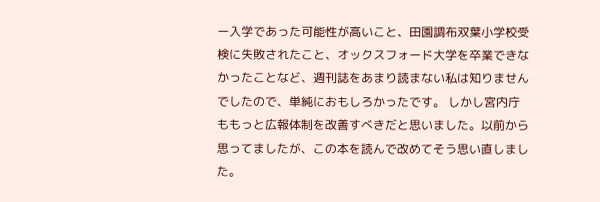ー入学であった可能性が高いこと、田園調布双葉小学校受検に失敗されたこと、オックスフォード大学を卒業できなかったことなど、週刊誌をあまり読まない私は知りませんでしたので、単純におもしろかったです。 しかし宮内庁ももっと広報体制を改善すべきだと思いました。以前から思ってましたが、この本を読んで改めてそう思い直しました。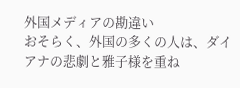外国メディアの勘違い
おそらく、外国の多くの人は、ダイアナの悲劇と雅子様を重ね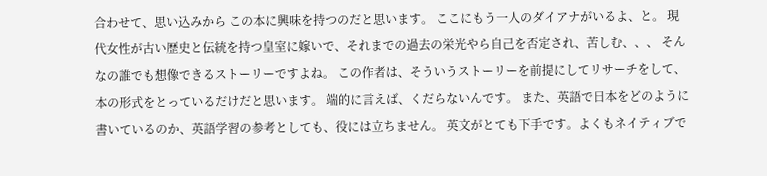合わせて、思い込みから この本に興味を持つのだと思います。 ここにもう一人のダイアナがいるよ、と。 現代女性が古い歴史と伝統を持つ皇室に嫁いで、それまでの過去の栄光やら自己を否定され、苦しむ、、、 そんなの誰でも想像できるストーリーですよね。 この作者は、そういうストーリーを前提にしてリサーチをして、本の形式をとっているだけだと思います。 端的に言えば、くだらないんです。 また、英語で日本をどのように書いているのか、英語学習の参考としても、役には立ちません。 英文がとても下手です。よくもネイティブで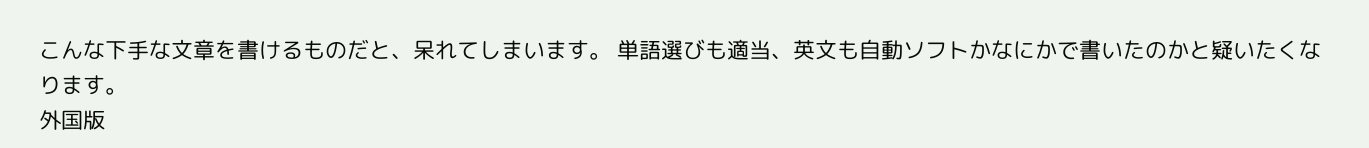こんな下手な文章を書けるものだと、呆れてしまいます。 単語選びも適当、英文も自動ソフトかなにかで書いたのかと疑いたくなります。
外国版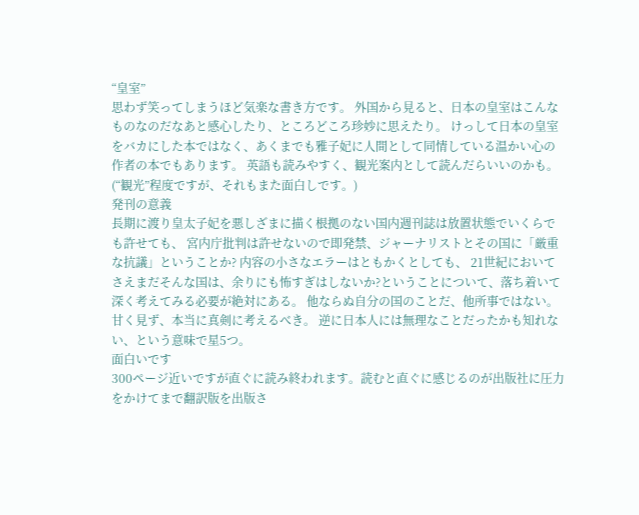“皇室”
思わず笑ってしまうほど気楽な書き方です。 外国から見ると、日本の皇室はこんなものなのだなあと感心したり、ところどころ珍妙に思えたり。 けっして日本の皇室をバカにした本ではなく、あくまでも雅子妃に人間として同情している温かい心の作者の本でもあります。 英語も読みやすく、観光案内として読んだらいいのかも。(“観光”程度ですが、それもまた面白しです。)
発刊の意義
長期に渡り皇太子妃を悪しざまに描く根拠のない国内週刊誌は放置状態でいくらでも許せても、 宮内庁批判は許せないので即発禁、ジャーナリストとその国に「厳重な抗議」ということか? 内容の小さなエラーはともかくとしても、 21世紀においてさえまだそんな国は、余りにも怖すぎはしないか?ということについて、落ち着いて深く考えてみる必要が絶対にある。 他ならぬ自分の国のことだ、他所事ではない。甘く見ず、本当に真剣に考えるべき。 逆に日本人には無理なことだったかも知れない、という意味で星5つ。
面白いです
300ページ近いですが直ぐに読み終われます。読むと直ぐに感じるのが出版社に圧力をかけてまで翻訳版を出版さ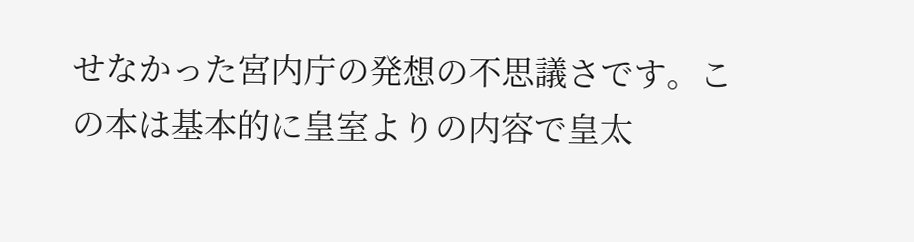せなかった宮内庁の発想の不思議さです。この本は基本的に皇室よりの内容で皇太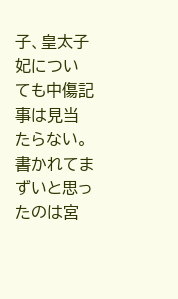子、皇太子妃についても中傷記事は見当たらない。書かれてまずいと思ったのは宮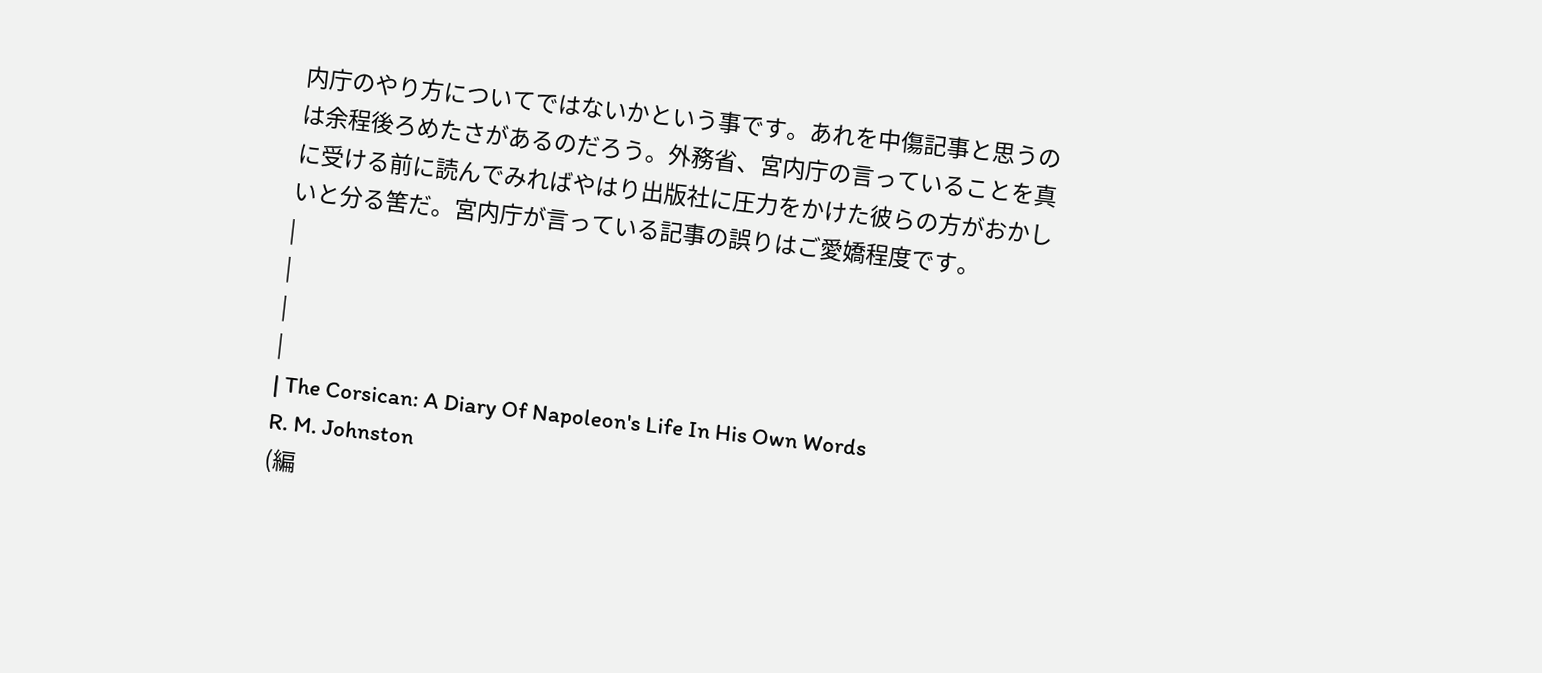内庁のやり方についてではないかという事です。あれを中傷記事と思うのは余程後ろめたさがあるのだろう。外務省、宮内庁の言っていることを真に受ける前に読んでみればやはり出版社に圧力をかけた彼らの方がおかしいと分る筈だ。宮内庁が言っている記事の誤りはご愛嬌程度です。
|
|
|
|
| The Corsican: A Diary Of Napoleon's Life In His Own Words
R. M. Johnston
(編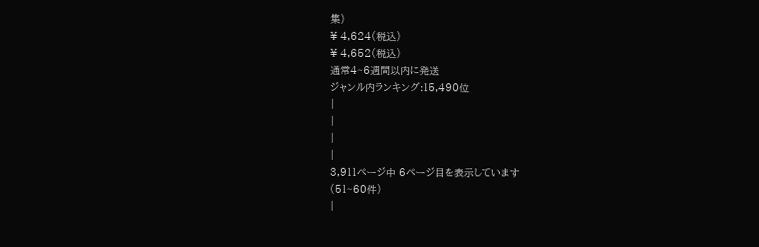集)
¥ 4,624(税込)
¥ 4,652(税込)
通常4~6週間以内に発送
ジャンル内ランキング:15,490位
|
|
|
|
3,911ページ中 6ページ目を表示しています
(51~60件)
|